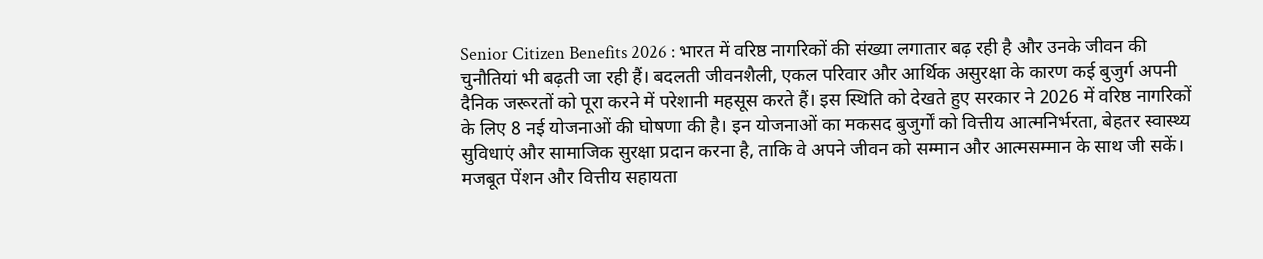Senior Citizen Benefits 2026 : भारत में वरिष्ठ नागरिकों की संख्या लगातार बढ़ रही है और उनके जीवन की चुनौतियां भी बढ़ती जा रही हैं। बदलती जीवनशैली, एकल परिवार और आर्थिक असुरक्षा के कारण कई बुजुर्ग अपनी दैनिक जरूरतों को पूरा करने में परेशानी महसूस करते हैं। इस स्थिति को देखते हुए सरकार ने 2026 में वरिष्ठ नागरिकों के लिए 8 नई योजनाओं की घोषणा की है। इन योजनाओं का मकसद बुजुर्गों को वित्तीय आत्मनिर्भरता, बेहतर स्वास्थ्य सुविधाएं और सामाजिक सुरक्षा प्रदान करना है, ताकि वे अपने जीवन को सम्मान और आत्मसम्मान के साथ जी सकें।
मजबूत पेंशन और वित्तीय सहायता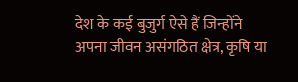देश के कई बुजुर्ग ऐसे हैं जिन्होंने अपना जीवन असंगठित क्षेत्र, कृषि या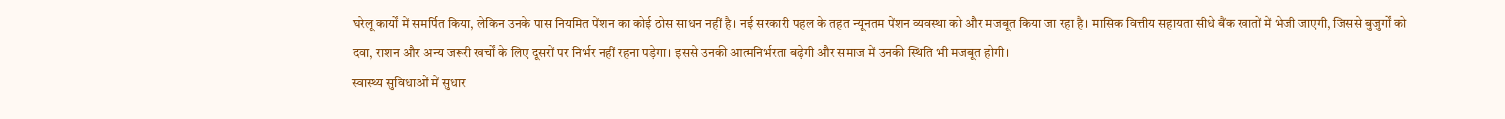घरेलू कार्यों में समर्पित किया, लेकिन उनके पास नियमित पेंशन का कोई ठोस साधन नहीं है। नई सरकारी पहल के तहत न्यूनतम पेंशन व्यवस्था को और मजबूत किया जा रहा है। मासिक वित्तीय सहायता सीधे बैंक खातों में भेजी जाएगी, जिससे बुजुर्गों को दवा, राशन और अन्य जरूरी खर्चों के लिए दूसरों पर निर्भर नहीं रहना पड़ेगा। इससे उनकी आत्मनिर्भरता बढ़ेगी और समाज में उनकी स्थिति भी मजबूत होगी।
स्वास्थ्य सुविधाओं में सुधार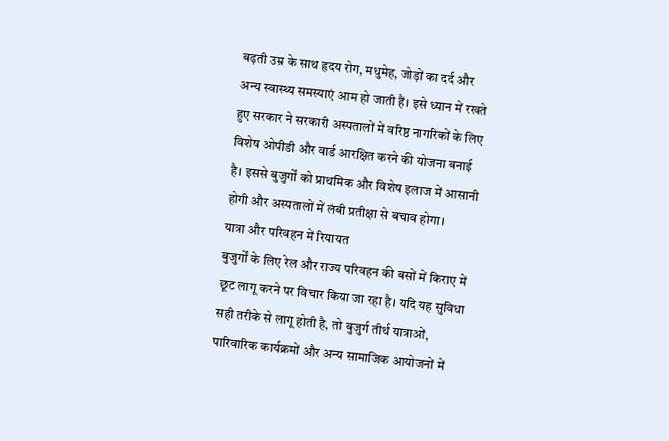बढ़ती उम्र के साथ हृदय रोग, मधुमेह, जोड़ों का दर्द और अन्य स्वास्थ्य समस्याएं आम हो जाती हैं। इसे ध्यान में रखते हुए सरकार ने सरकारी अस्पतालों में वरिष्ठ नागरिकों के लिए विशेष ओपीडी और वार्ड आरक्षित करने की योजना बनाई है। इससे बुजुर्गों को प्राथमिक और विशेष इलाज में आसानी होगी और अस्पतालों में लंबी प्रतीक्षा से बचाव होगा।
यात्रा और परिवहन में रियायत
बुजुर्गों के लिए रेल और राज्य परिवहन की बसों में किराए में छूट लागू करने पर विचार किया जा रहा है। यदि यह सुविधा सही तरीके से लागू होती है, तो बुजुर्ग तीर्थ यात्राओं, पारिवारिक कार्यक्रमों और अन्य सामाजिक आयोजनों में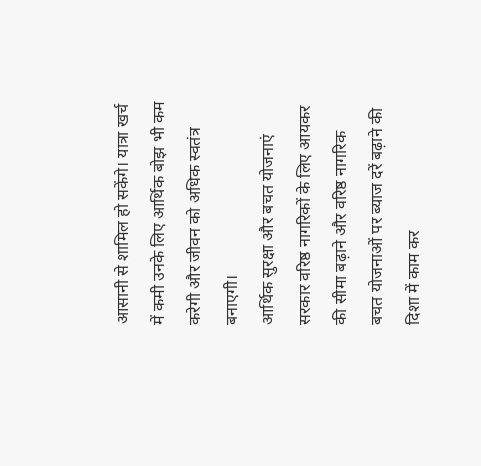आसानी से शामिल हो सकेंगे। यात्रा खर्च में कमी उनके लिए आर्थिक बोझ भी कम करेगी और जीवन को अधिक स्वतंत्र बनाएगी।
आर्थिक सुरक्षा और बचत योजनाएं
सरकार वरिष्ठ नागरिकों के लिए आयकर की सीमा बढ़ाने और वरिष्ठ नागरिक बचत योजनाओं पर ब्याज दरें बढ़ाने की दिशा में काम कर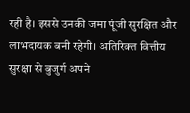रही है। इससे उनकी जमा पूंजी सुरक्षित और लाभदायक बनी रहेगी। अतिरिक्त वित्तीय सुरक्षा से बुजुर्ग अपने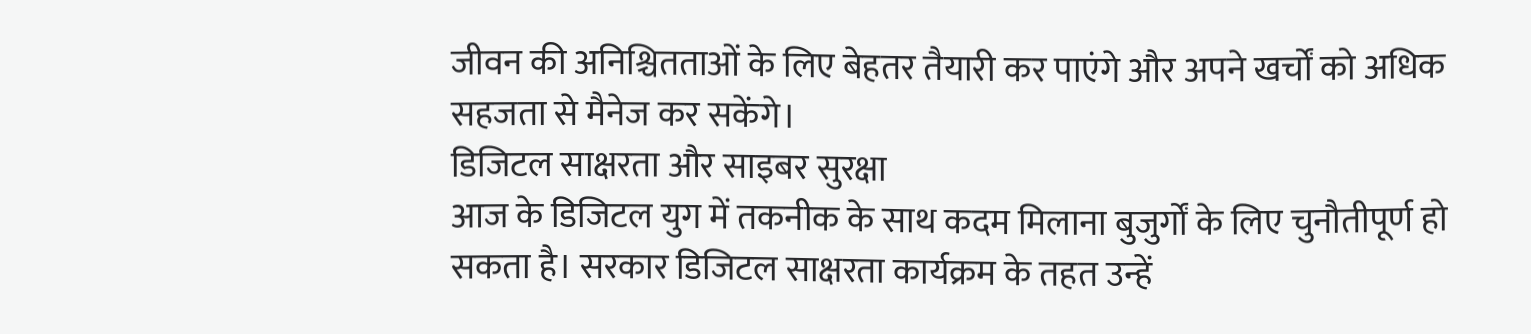जीवन की अनिश्चितताओं के लिए बेहतर तैयारी कर पाएंगे और अपने खर्चों को अधिक सहजता से मैनेज कर सकेंगे।
डिजिटल साक्षरता और साइबर सुरक्षा
आज के डिजिटल युग में तकनीक के साथ कदम मिलाना बुजुर्गों के लिए चुनौतीपूर्ण हो सकता है। सरकार डिजिटल साक्षरता कार्यक्रम के तहत उन्हें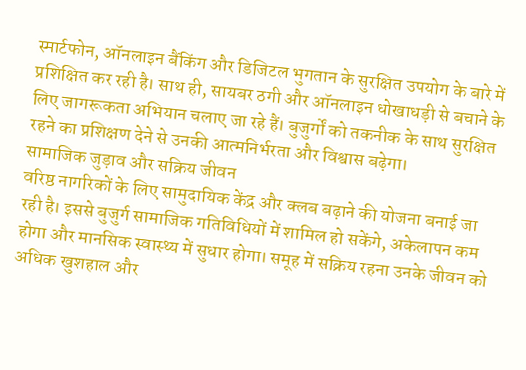स्मार्टफोन, ऑनलाइन बैंकिंग और डिजिटल भुगतान के सुरक्षित उपयोग के बारे में प्रशिक्षित कर रही है। साथ ही, सायबर ठगी और ऑनलाइन धोखाधड़ी से बचाने के लिए जागरूकता अभियान चलाए जा रहे हैं। बुजुर्गों को तकनीक के साथ सुरक्षित रहने का प्रशिक्षण देने से उनकी आत्मनिर्भरता और विश्वास बढ़ेगा।
सामाजिक जुड़ाव और सक्रिय जीवन
वरिष्ठ नागरिकों के लिए सामुदायिक केंद्र और क्लब बढ़ाने की योजना बनाई जा रही है। इससे बुजुर्ग सामाजिक गतिविधियों में शामिल हो सकेंगे, अकेलापन कम होगा और मानसिक स्वास्थ्य में सुधार होगा। समूह में सक्रिय रहना उनके जीवन को अधिक खुशहाल और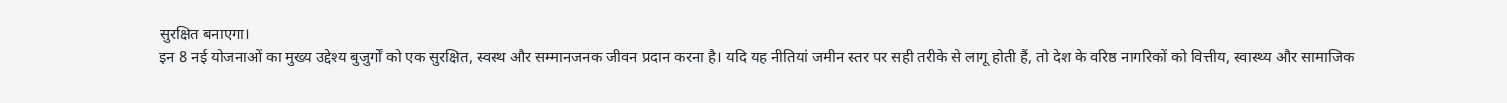सुरक्षित बनाएगा।
इन 8 नई योजनाओं का मुख्य उद्देश्य बुजुर्गों को एक सुरक्षित, स्वस्थ और सम्मानजनक जीवन प्रदान करना है। यदि यह नीतियां जमीन स्तर पर सही तरीके से लागू होती हैं, तो देश के वरिष्ठ नागरिकों को वित्तीय, स्वास्थ्य और सामाजिक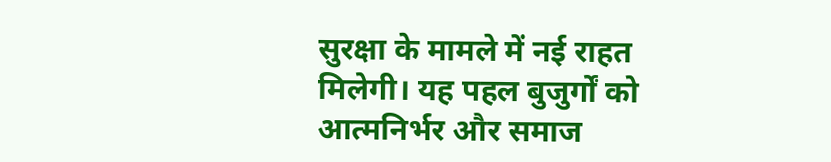सुरक्षा के मामले में नई राहत मिलेगी। यह पहल बुजुर्गों को आत्मनिर्भर और समाज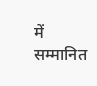में सम्मानित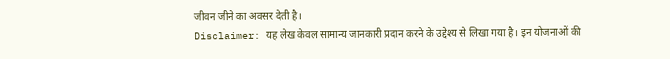जीवन जीने का अवसर देती है।
Disclaimer: यह लेख केवल सामान्य जानकारी प्रदान करने के उद्देश्य से लिखा गया है। इन योजनाओं की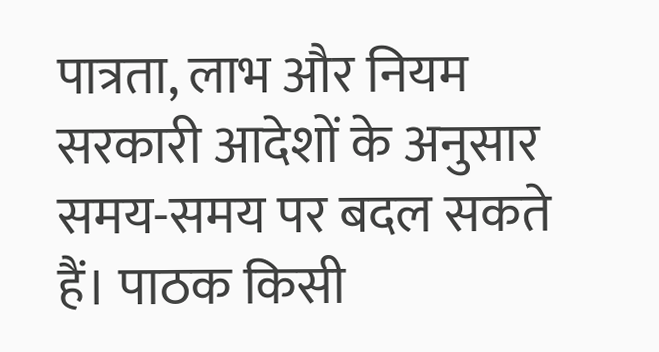पात्रता, लाभ और नियम सरकारी आदेशों के अनुसार समय-समय पर बदल सकते हैं। पाठक किसी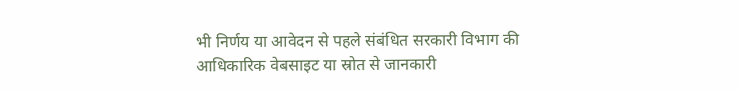भी निर्णय या आवेदन से पहले संबंधित सरकारी विभाग की आधिकारिक वेबसाइट या स्रोत से जानकारी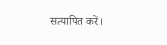सत्यापित करें।